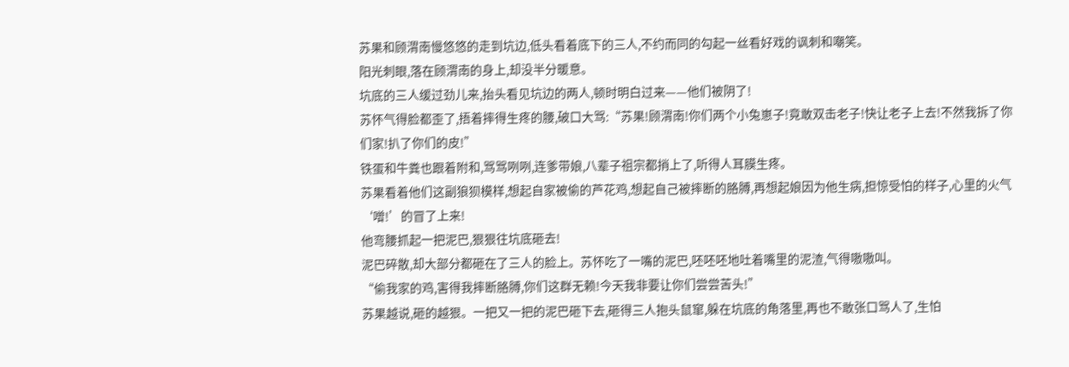苏果和顾渭南慢悠悠的走到坑边,低头看着底下的三人,不约而同的勾起一丝看好戏的讽刺和嘲笑。
阳光刺眼,落在顾渭南的身上,却没半分暖意。
坑底的三人缓过劲儿来,抬头看见坑边的两人,顿时明白过来——他们被阴了!
苏怀气得脸都歪了,捂着摔得生疼的腰,破口大骂:“苏果!顾渭南!你们两个小兔崽子!竟敢双击老子!快让老子上去!不然我拆了你们家!扒了你们的皮!”
铁蛋和牛粪也跟着附和,骂骂咧咧,连爹带娘,八辈子祖宗都捎上了,听得人耳膜生疼。
苏果看着他们这副狼狈模样,想起自家被偷的芦花鸡,想起自己被摔断的胳膊,再想起娘因为他生病,担惊受怕的样子,心里的火气‘噌!’的冒了上来!
他弯腰抓起一把泥巴,狠狠往坑底砸去!
泥巴碎散,却大部分都砸在了三人的脸上。苏怀吃了一嘴的泥巴,呸呸呸地吐着嘴里的泥渣,气得嗷嗷叫。
“偷我家的鸡,害得我摔断胳膊,你们这群无赖!今天我非要让你们尝尝苦头!”
苏果越说,砸的越狠。一把又一把的泥巴砸下去,砸得三人抱头鼠窜,躲在坑底的角落里,再也不敢张口骂人了,生怕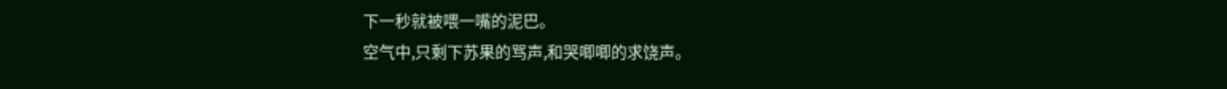下一秒就被喂一嘴的泥巴。
空气中,只剩下苏果的骂声,和哭唧唧的求饶声。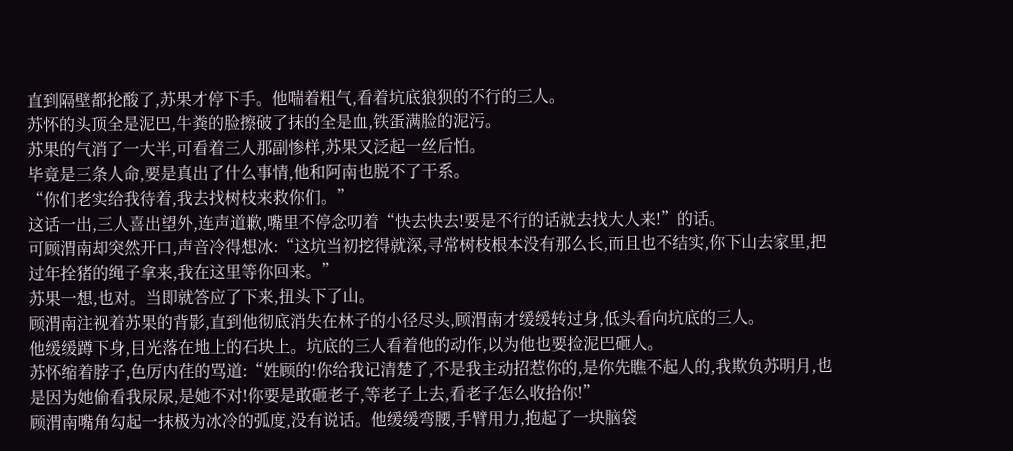直到隔壁都抡酸了,苏果才停下手。他喘着粗气,看着坑底狼狈的不行的三人。
苏怀的头顶全是泥巴,牛粪的脸擦破了抹的全是血,铁蛋满脸的泥污。
苏果的气消了一大半,可看着三人那副惨样,苏果又泛起一丝后怕。
毕竟是三条人命,要是真出了什么事情,他和阿南也脱不了干系。
“你们老实给我待着,我去找树枝来救你们。”
这话一出,三人喜出望外,连声道歉,嘴里不停念叨着“快去快去!要是不行的话就去找大人来!”的话。
可顾渭南却突然开口,声音冷得想冰:“这坑当初挖得就深,寻常树枝根本没有那么长,而且也不结实,你下山去家里,把过年拴猪的绳子拿来,我在这里等你回来。”
苏果一想,也对。当即就答应了下来,扭头下了山。
顾渭南注视着苏果的背影,直到他彻底消失在林子的小径尽头,顾渭南才缓缓转过身,低头看向坑底的三人。
他缓缓蹲下身,目光落在地上的石块上。坑底的三人看着他的动作,以为他也要捡泥巴砸人。
苏怀缩着脖子,色厉内荏的骂道:“姓顾的!你给我记清楚了,不是我主动招惹你的,是你先瞧不起人的,我欺负苏明月,也是因为她偷看我尿尿,是她不对!你要是敢砸老子,等老子上去,看老子怎么收拾你!”
顾渭南嘴角勾起一抹极为冰冷的弧度,没有说话。他缓缓弯腰,手臂用力,抱起了一块脑袋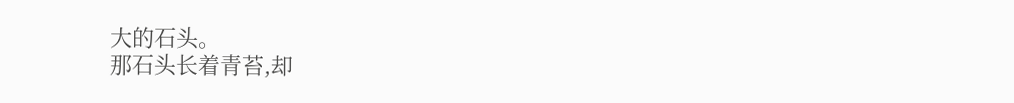大的石头。
那石头长着青苔,却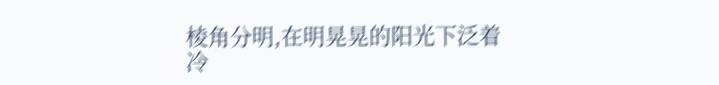棱角分明,在明晃晃的阳光下泛着冷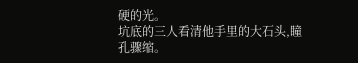硬的光。
坑底的三人看清他手里的大石头,瞳孔骤缩。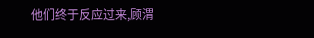他们终于反应过来,顾渭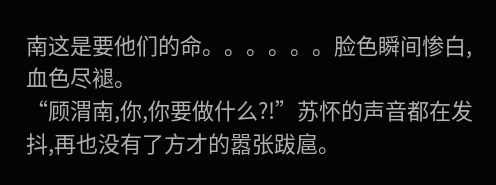南这是要他们的命。。。。。。脸色瞬间惨白,血色尽褪。
“顾渭南,你,你要做什么?!”苏怀的声音都在发抖,再也没有了方才的嚣张跋扈。